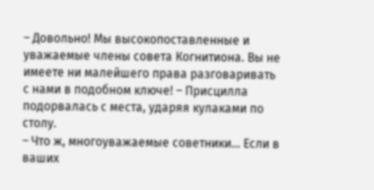– Довольно! Мы высокопоставленные и уважаемые члены совета Когнитиона. Вы не имеете ни малейшего права разговаривать с нами в подобном ключе! – Присцилла подорвалась с места, ударяя кулаками по столу.
– Что ж, многоуважаемые советники… Если в ваших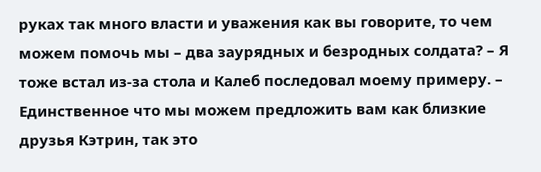руках так много власти и уважения как вы говорите, то чем можем помочь мы – два заурядных и безродных солдата? – Я тоже встал из-за стола и Калеб последовал моему примеру. – Единственное что мы можем предложить вам как близкие друзья Кэтрин, так это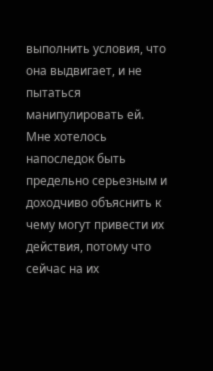выполнить условия, что она выдвигает, и не пытаться манипулировать ей.
Мне хотелось напоследок быть предельно серьезным и доходчиво объяснить к чему могут привести их действия, потому что сейчас на их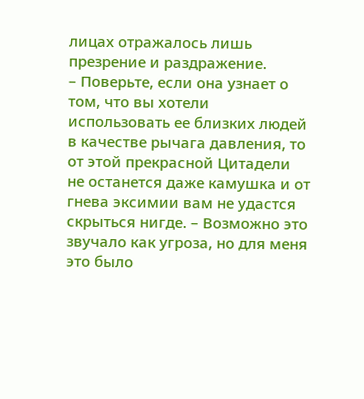лицах отражалось лишь презрение и раздражение.
– Поверьте, если она узнает о том, что вы хотели использовать ее близких людей в качестве рычага давления, то от этой прекрасной Цитадели не останется даже камушка и от гнева эксимии вам не удастся скрыться нигде. – Возможно это звучало как угроза, но для меня это было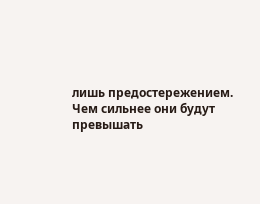лишь предостережением. Чем сильнее они будут превышать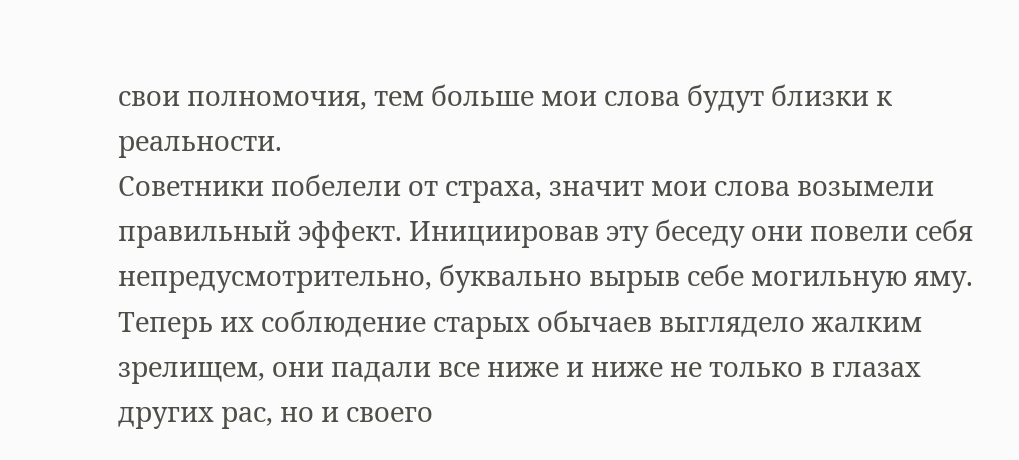свои полномочия, тем больше мои слова будут близки к реальности.
Советники побелели от страха, значит мои слова возымели правильный эффект. Инициировав эту беседу они повели себя непредусмотрительно, буквально вырыв себе могильную яму.
Теперь их соблюдение старых обычаев выглядело жалким зрелищем, они падали все ниже и ниже не только в глазах других рас, но и своего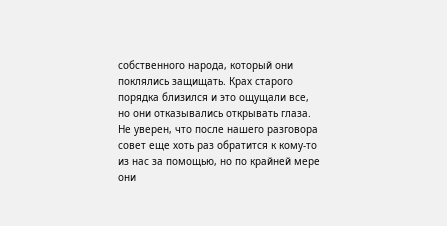собственного народа, который они поклялись защищать. Крах старого порядка близился и это ощущали все, но они отказывались открывать глаза.
Не уверен, что после нашего разговора совет еще хоть раз обратится к кому-то из нас за помощью, но по крайней мере они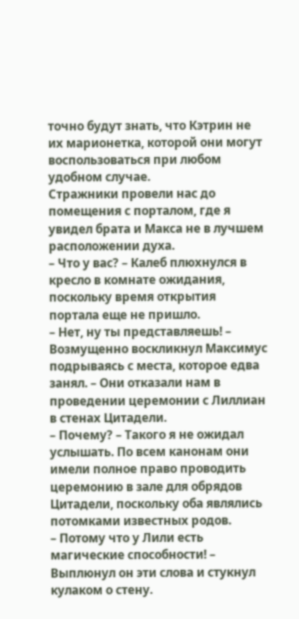точно будут знать, что Кэтрин не их марионетка, которой они могут воспользоваться при любом удобном случае.
Стражники провели нас до помещения с порталом, где я увидел брата и Макса не в лучшем расположении духа.
– Что у вас? – Калеб плюхнулся в кресло в комнате ожидания, поскольку время открытия портала еще не пришло.
– Нет, ну ты представляешь! – Возмущенно воскликнул Максимус подрываясь с места, которое едва занял. – Они отказали нам в проведении церемонии с Лиллиан в стенах Цитадели.
– Почему? – Такого я не ожидал услышать. По всем канонам они имели полное право проводить церемонию в зале для обрядов Цитадели, поскольку оба являлись потомками известных родов.
– Потому что у Лили есть магические способности! – Выплюнул он эти слова и стукнул кулаком о стену.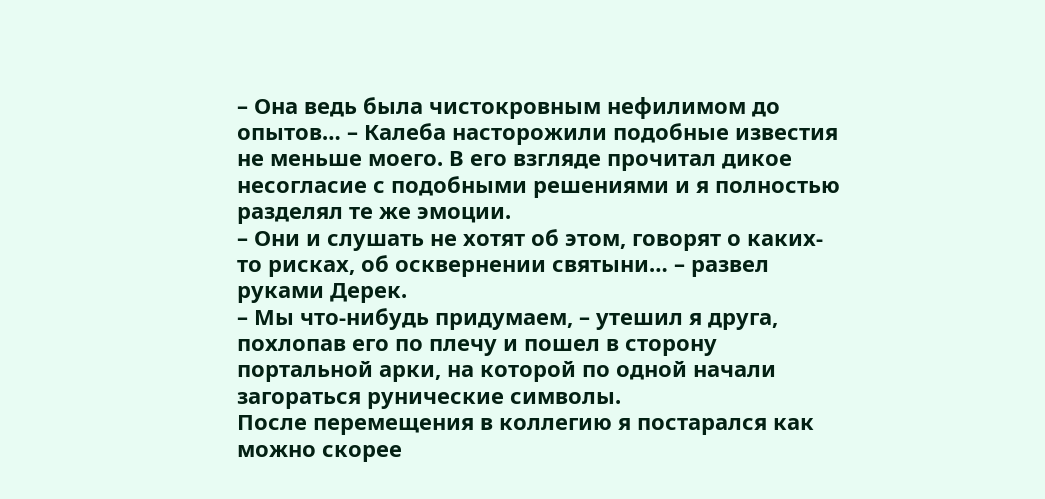– Она ведь была чистокровным нефилимом до опытов… – Калеба насторожили подобные известия не меньше моего. В его взгляде прочитал дикое несогласие с подобными решениями и я полностью разделял те же эмоции.
– Они и слушать не хотят об этом, говорят о каких-то рисках, об осквернении святыни… – развел руками Дерек.
– Мы что-нибудь придумаем, – утешил я друга, похлопав его по плечу и пошел в сторону портальной арки, на которой по одной начали загораться рунические символы.
После перемещения в коллегию я постарался как можно скорее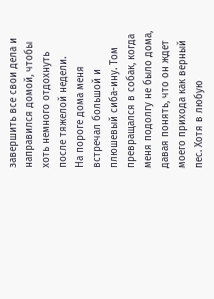завершить все свои дела и направился домой, чтобы хоть немного отдохнуть после тяжелой недели.
На пороге дома меня встречал большой и плюшевый сиба-ину. Том превращался в собак, когда меня подолгу не было дома, давая понять, что он ждет моего прихода как верный пес. Хотя в любую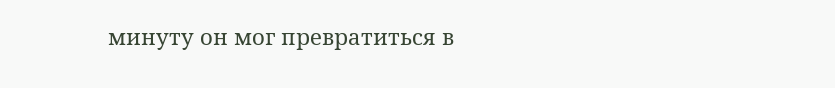минуту он мог превратиться в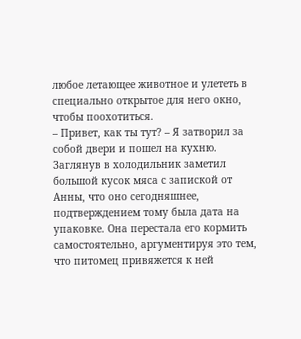любое летающее животное и улететь в специально открытое для него окно, чтобы поохотиться.
– Привет, как ты тут? – Я затворил за собой двери и пошел на кухню. Заглянув в холодильник заметил большой кусок мяса с запиской от Анны, что оно сегодняшнее, подтверждением тому была дата на упаковке. Она перестала его кормить самостоятельно, аргументируя это тем, что питомец привяжется к ней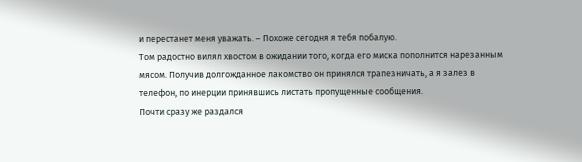и перестанет меня уважать. – Похоже сегодня я тебя побалую.
Том радостно вилял хвостом в ожидании того, когда его миска пополнится нарезанным мясом. Получив долгожданное лакомство он принялся трапезничать, а я залез в телефон, по инерции принявшись листать пропущенные сообщения.
Почти сразу же раздался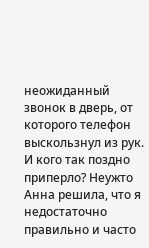неожиданный звонок в дверь, от которого телефон выскользнул из рук. И кого так поздно приперло? Неужто Анна решила, что я недостаточно правильно и часто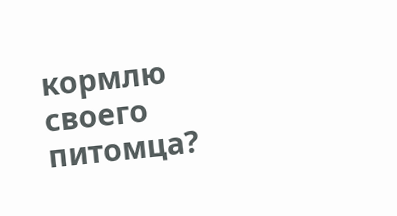кормлю своего питомца?